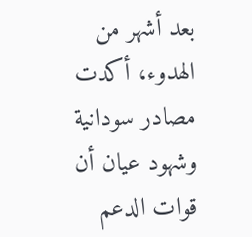بعد أشهر من الهدوء، أكدت مصادر سودانية وشهود عيان أن قوات الدعم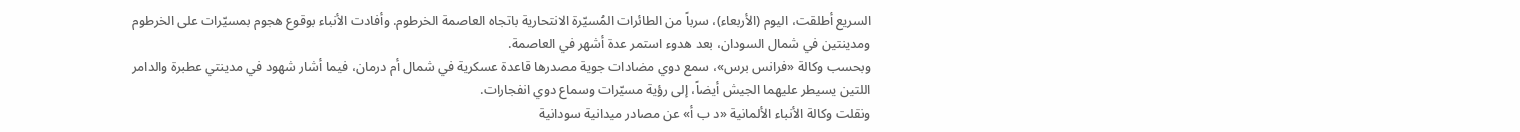السريع أطلقت، اليوم (الأربعاء)، سرباً من الطائرات المُسيّرة الانتحارية باتجاه العاصمة الخرطوم. وأفادت الأنباء بوقوع هجوم بمسيّرات على الخرطوم ومدينتين في شمال السودان، بعد هدوء استمر عدة أشهر في العاصمة.
وبحسب وكالة «فرانس برس»، سمع دوي مضادات جوية مصدرها قاعدة عسكرية في شمال أم درمان، فيما أشار شهود في مدينتي عطبرة والدامر اللتين يسيطر عليهما الجيش أيضاً، إلى رؤية مسيّرات وسماع دوي انفجارات.
ونقلت وكالة الأنباء الألمانية «د ب أ» عن مصادر ميدانية سودانية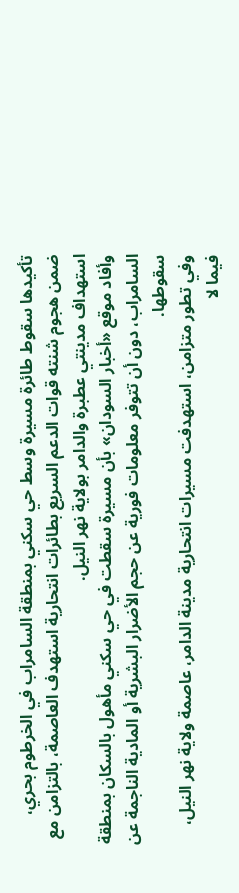تأكيدها سقوط طائرة مسيرة وسط حي سكني بمنطقة السامراب في الخرطوم بحري، ضمن هجوم شنته قوات الدعم السريع بطائرات انتحارية استهدف العاصمة، بالتزامن مع استهداف مدينتي عطبرة والدامر بولاية نهر النيل.
وأفاد موقع «أخبار السودان» بأن مسيرة سقطت في حي سكني مأهول بالسكان بمنطقة السامراب، دون أن تتوفر معلومات فورية عن حجم الأضرار البشرية أو المادية الناجمة عن سقوطها.
وفي تطور متزامن، استهدفت مسيرات انتحارية مدينة الدامر، عاصمة ولاية نهر النيل، فيما لا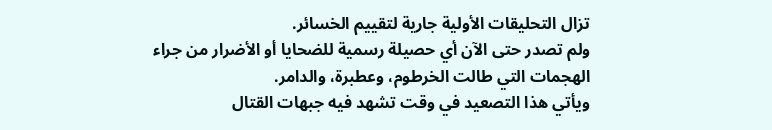تزال التحليقات الأولية جارية لتقييم الخسائر.
ولم تصدر حتى الآن أي حصيلة رسمية للضحايا أو الأضرار من جراء الهجمات التي طالت الخرطوم، وعطبرة، والدامر.
ويأتي هذا التصعيد في وقت تشهد فيه جبهات القتال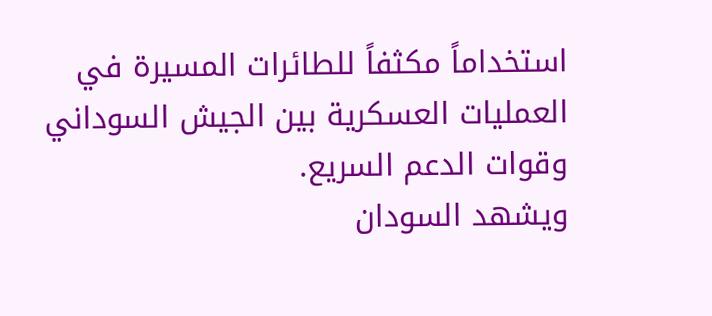استخداماً مكثفاً للطائرات المسيرة في العمليات العسكرية بين الجيش السوداني وقوات الدعم السريع.
ويشهد السودان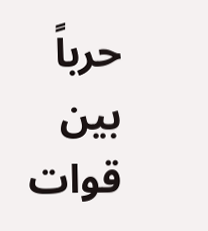حرباً بين قوات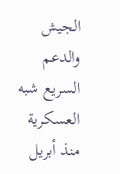الجيش والدعم السريع شبه العسكرية منذ أبريل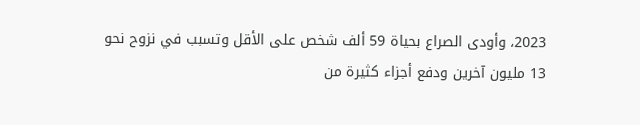2023، وأودى الصراع بحياة 59 ألف شخص على الأقل وتسبب في نزوح نحو 13 مليون آخرين ودفع أجزاء كثيرة من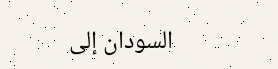السودان إلى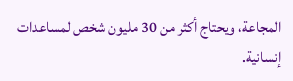المجاعة، ويحتاج أكثر من 30 مليون شخص لمساعدات إنسانية.